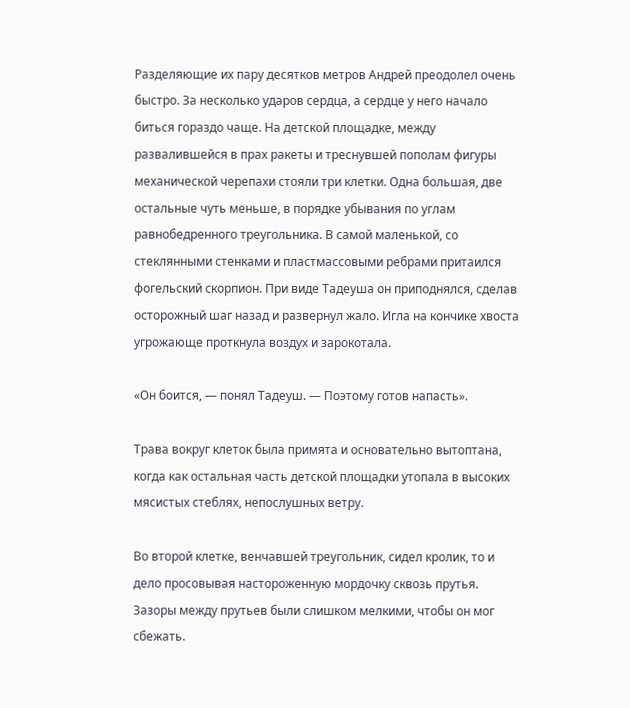Разделяющие их пару десятков метров Андрей преодолел очень быстро. За несколько ударов сердца, а сердце у него начало биться гораздо чаще. На детской площадке, между развалившейся в прах ракеты и треснувшей пополам фигуры механической черепахи стояли три клетки. Одна большая, две остальные чуть меньше, в порядке убывания по углам равнобедренного треугольника. В самой маленькой, со стеклянными стенками и пластмассовыми ребрами притаился фогельский скорпион. При виде Тадеуша он приподнялся, сделав осторожный шаг назад и развернул жало. Игла на кончике хвоста угрожающе проткнула воздух и зарокотала.

«Он боится, — понял Тадеуш. — Поэтому готов напасть».

Трава вокруг клеток была примята и основательно вытоптана, когда как остальная часть детской площадки утопала в высоких мясистых стеблях, непослушных ветру.

Во второй клетке, венчавшей треугольник, сидел кролик, то и дело просовывая настороженную мордочку сквозь прутья. Зазоры между прутьев были слишком мелкими, чтобы он мог сбежать.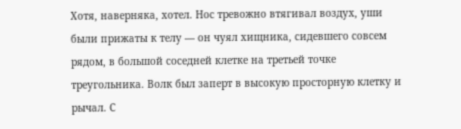Хотя, наверняка, хотел. Нос тревожно втягивал воздух, уши были прижаты к телу — он чуял хищника, сидевшего совсем рядом, в большой соседней клетке на третьей точке треугольника. Волк был заперт в высокую просторную клетку и рычал. С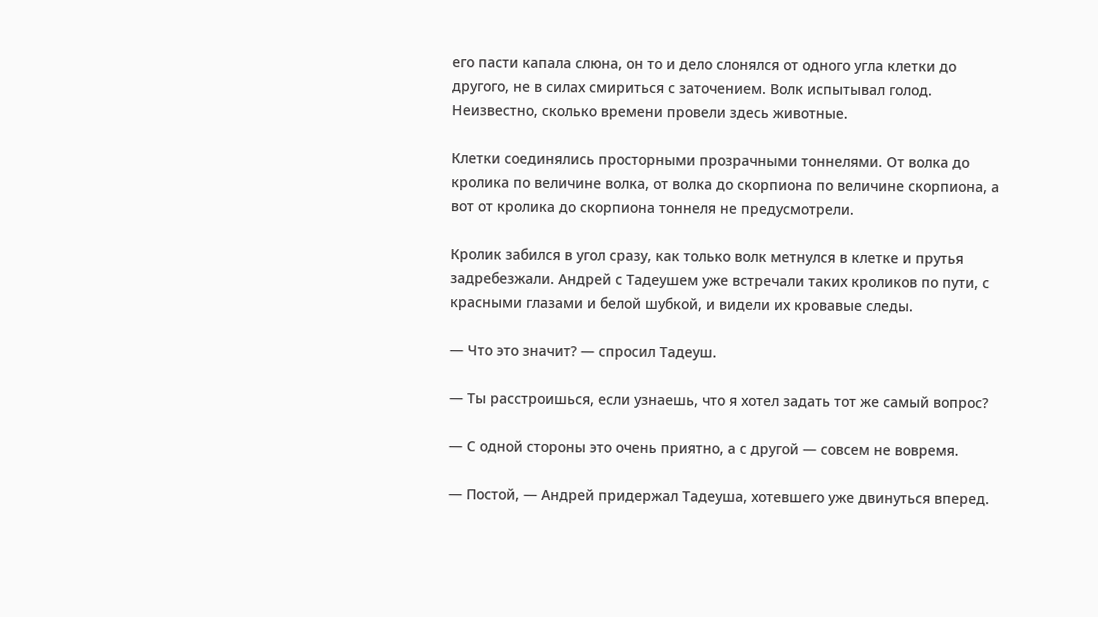его пасти капала слюна, он то и дело слонялся от одного угла клетки до другого, не в силах смириться с заточением. Волк испытывал голод. Неизвестно, сколько времени провели здесь животные.

Клетки соединялись просторными прозрачными тоннелями. От волка до кролика по величине волка, от волка до скорпиона по величине скорпиона, а вот от кролика до скорпиона тоннеля не предусмотрели.

Кролик забился в угол сразу, как только волк метнулся в клетке и прутья задребезжали. Андрей с Тадеушем уже встречали таких кроликов по пути, с красными глазами и белой шубкой, и видели их кровавые следы.

— Что это значит? — спросил Тадеуш.

— Ты расстроишься, если узнаешь, что я хотел задать тот же самый вопрос?

— С одной стороны это очень приятно, а с другой — совсем не вовремя.

— Постой, — Андрей придержал Тадеуша, хотевшего уже двинуться вперед.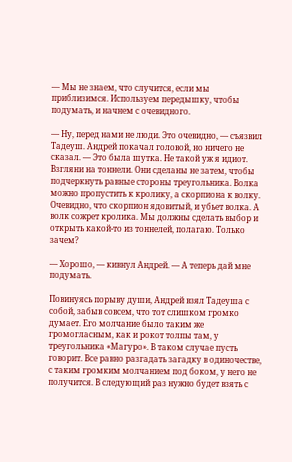— Мы не знаем, что случится, если мы приблизимся. Используем передышку, чтобы подумать, и начнем с очевидного.

— Ну, перед нами не люди. Это очевидно, — съязвил Тадеуш. Андрей покачал головой, но ничего не сказал. — Это была шутка. Не такой уж я идиот. Взгляни на тоннели. Они сделаны не затем, чтобы подчеркнуть равные стороны треугольника. Волка можно пропустить к кролику, а скорпиона к волку. Очевидно, что скорпион ядовитый, и убьет волка. А волк сожрет кролика. Мы должны сделать выбор и открыть какой-то из тоннелей, полагаю. Только зачем?

— Хорошо, — кивнул Андрей. — А теперь дай мне подумать.

Повинуясь порыву души, Андрей взял Тадеуша с собой, забыв совсем, что тот слишком громко думает. Его молчание было таким же громогласным, как и рокот толпы там, у треугольника «Магуро». В таком случае пусть говорит. Все равно разгадать загадку в одиночестве, с таким громким молчанием под боком, у него не получится. В следующий раз нужно будет взять с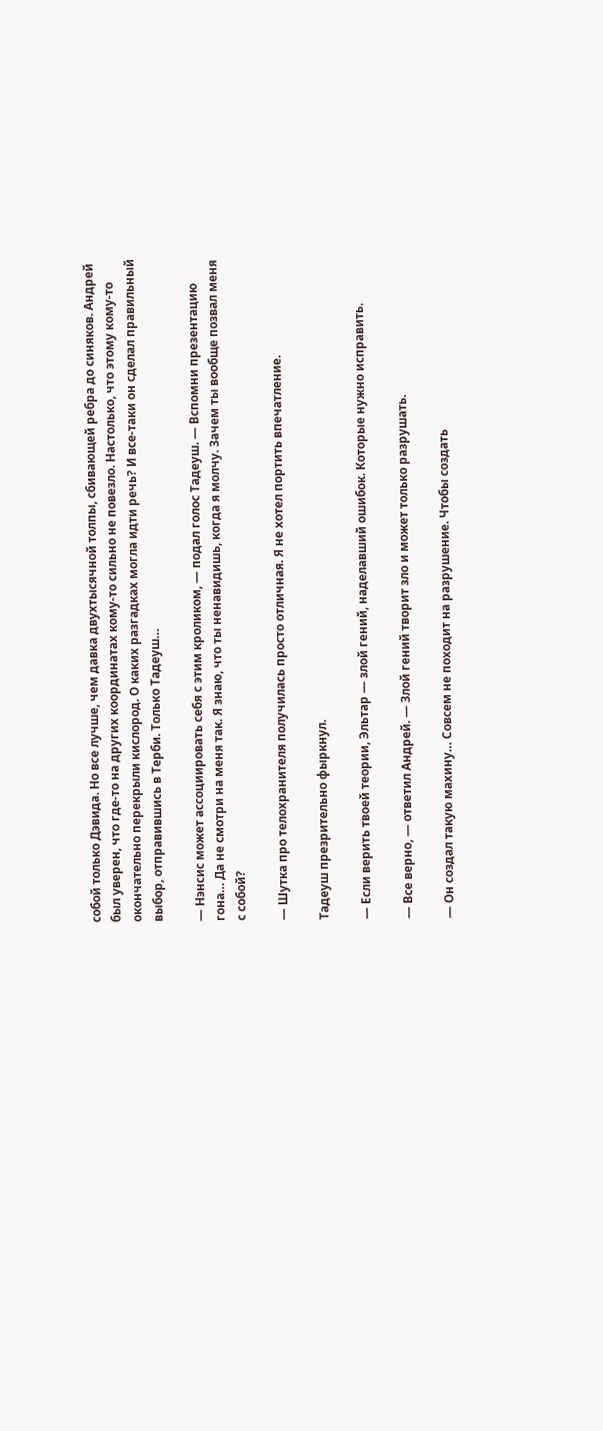собой только Дэвида. Но все лучше, чем давка двухтысячной толпы, сбивающей ребра до синяков. Андрей был уверен, что где-то на других координатах кому-то сильно не повезло. Настолько, что этому кому-то окончательно перекрыли кислород. О каких разгадках могла идти речь? И все-таки он сделал правильный выбор, отправившись в Терби. Только Тадеуш…

— Нэнсис может ассоциировать себя с этим кроликом, — подал голос Тадеуш. — Вспомни презентацию гона… Да не смотри на меня так. Я знаю, что ты ненавидишь, когда я молчу. Зачем ты вообще позвал меня с собой?

— Шутка про телохранителя получилась просто отличная. Я не хотел портить впечатление.

Тадеуш презрительно фыркнул.

— Если верить твоей теории, Эльтар — злой гений, наделавший ошибок. Которые нужно исправить.

— Все верно, — ответил Андрей. — Злой гений творит зло и может только разрушать.

— Он создал такую махину… Совсем не походит на разрушение. Чтобы создать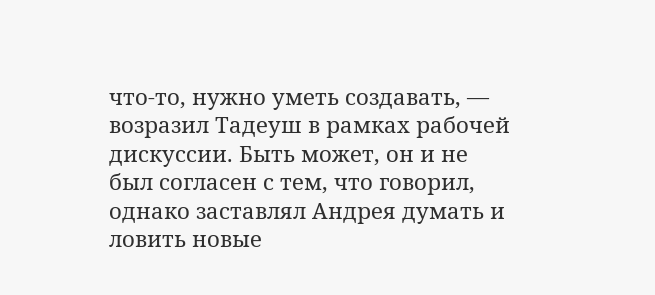что-то, нужно уметь создавать, — возразил Тадеуш в рамках рабочей дискуссии. Быть может, он и не был согласен с тем, что говорил, однако заставлял Андрея думать и ловить новые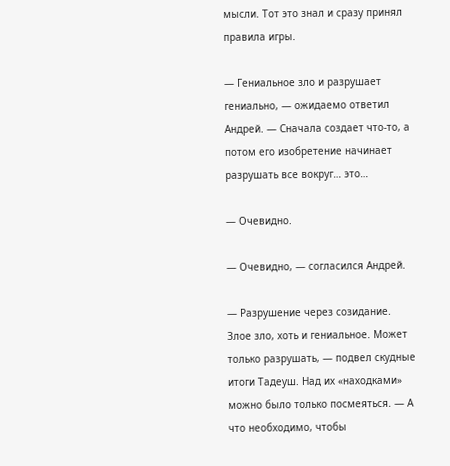мысли. Тот это знал и сразу принял правила игры.

— Гениальное зло и разрушает гениально, — ожидаемо ответил Андрей. — Сначала создает что-то, а потом его изобретение начинает разрушать все вокруг… это…

— Очевидно.

— Очевидно, — согласился Андрей.

— Разрушение через созидание. Злое зло, хоть и гениальное. Может только разрушать, — подвел скудные итоги Тадеуш. Над их «находками» можно было только посмеяться. — А что необходимо, чтобы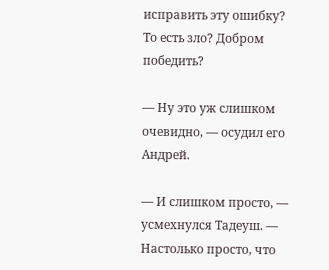исправить эту ошибку? То есть зло? Добром победить?

— Ну это уж слишком очевидно, — осудил его Андрей.

— И слишком просто, — усмехнулся Тадеуш. — Настолько просто, что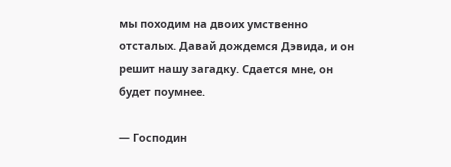мы походим на двоих умственно отсталых. Давай дождемся Дэвида, и он решит нашу загадку. Сдается мне, он будет поумнее.

— Господин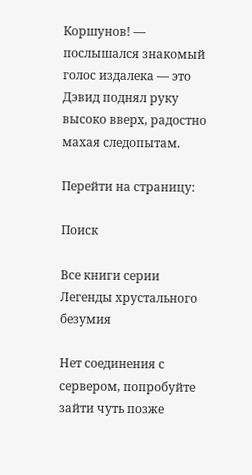Коршунов! — послышался знакомый голос издалека — это Дэвид поднял руку высоко вверх, радостно махая следопытам.

Перейти на страницу:

Поиск

Все книги серии Легенды хрустального безумия

Нет соединения с сервером, попробуйте зайти чуть позже